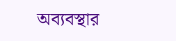অব্যবস্থার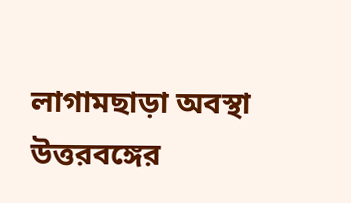লাগামছাড়া অবস্থা
উত্তরবঙ্গের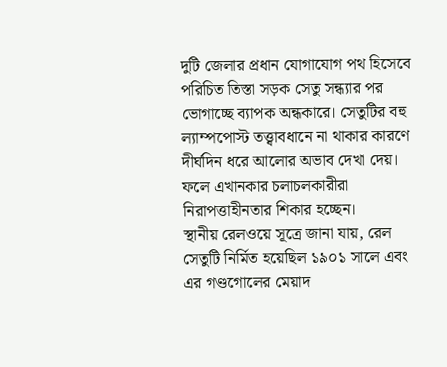দুটি জেলার প্রধান যোগাযোগ পথ হিসেবে পরিচিত তিস্তা সড়ক সেতু সন্ধ্যার পর ভোগাচ্ছে ব্যাপক অন্ধকারে। সেতুটির বহু ল্যাম্পপোস্ট তত্ত্বাবধানে না থাকার কারণে দীর্ঘদিন ধরে আলোর অভাব দেখা দেয়। ফলে এখানকার চলাচলকারীরা নিরাপত্তাহীনতার শিকার হচ্ছেন।
স্থানীয় রেলওয়ে সূত্রে জানা যায়, রেল সেতুটি নির্মিত হয়েছিল ১৯০১ সালে এবং এর গণ্ডগোলের মেয়াদ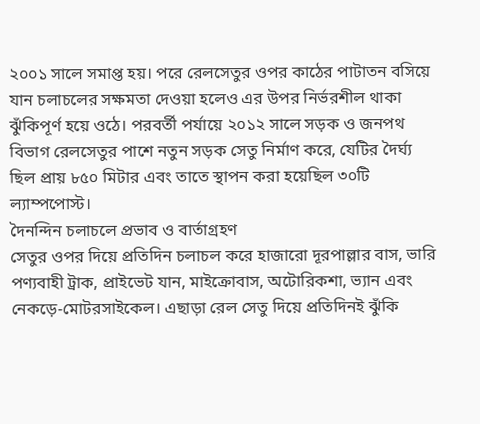২০০১ সালে সমাপ্ত হয়। পরে রেলসেতুর ওপর কাঠের পাটাতন বসিয়ে যান চলাচলের সক্ষমতা দেওয়া হলেও এর উপর নির্ভরশীল থাকা ঝুঁকিপূর্ণ হয়ে ওঠে। পরবর্তী পর্যায়ে ২০১২ সালে সড়ক ও জনপথ বিভাগ রেলসেতুর পাশে নতুন সড়ক সেতু নির্মাণ করে, যেটির দৈর্ঘ্য ছিল প্রায় ৮৫০ মিটার এবং তাতে স্থাপন করা হয়েছিল ৩০টি ল্যাম্পপোস্ট।
দৈনন্দিন চলাচলে প্রভাব ও বার্তাগ্রহণ
সেতুর ওপর দিয়ে প্রতিদিন চলাচল করে হাজারো দূরপাল্লার বাস, ভারি পণ্যবাহী ট্রাক, প্রাইভেট যান, মাইক্রোবাস, অটোরিকশা, ভ্যান এবং নেকড়ে-মোটরসাইকেল। এছাড়া রেল সেতু দিয়ে প্রতিদিনই ঝুঁকি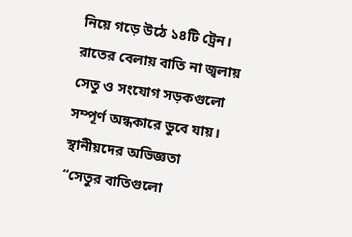নিয়ে গড়ে উঠে ১৪টি ট্রেন। রাতের বেলায় বাতি না জ্বলায় সেতু ও সংযোগ সড়কগুলো সম্পূর্ণ অন্ধকারে ডুবে যায়।
স্থানীয়দের অভিজ্ঞতা
“সেতুর বাতিগুলো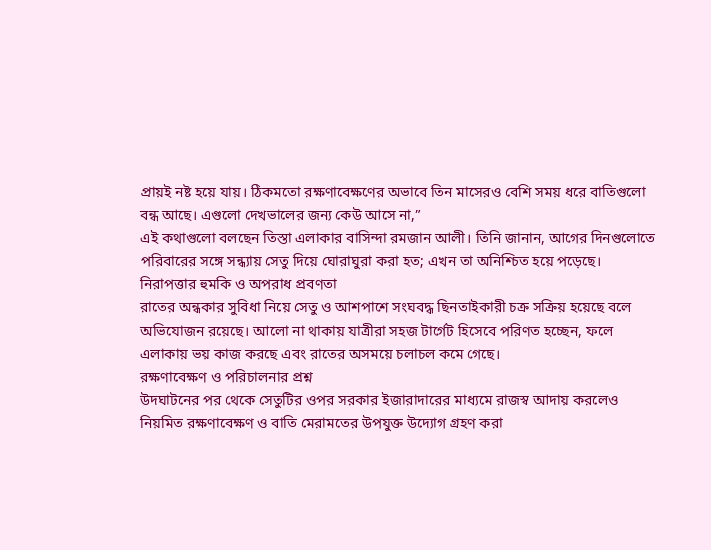প্রায়ই নষ্ট হয়ে যায়। ঠিকমতো রক্ষণাবেক্ষণের অভাবে তিন মাসেরও বেশি সময় ধরে বাতিগুলো বন্ধ আছে। এগুলো দেখভালের জন্য কেউ আসে না,”
এই কথাগুলো বলছেন তিস্তা এলাকার বাসিন্দা রমজান আলী। তিনি জানান, আগের দিনগুলোতে পরিবারের সঙ্গে সন্ধ্যায় সেতু দিয়ে ঘোরাঘুরা করা হত; এখন তা অনিশ্চিত হয়ে পড়েছে।
নিরাপত্তার হুমকি ও অপরাধ প্রবণতা
রাতের অন্ধকার সুবিধা নিয়ে সেতু ও আশপাশে সংঘবদ্ধ ছিনতাইকারী চক্র সক্রিয় হয়েছে বলে অভিযোজন রয়েছে। আলো না থাকায় যাত্রীরা সহজ টার্গেট হিসেবে পরিণত হচ্ছেন, ফলে এলাকায় ভয় কাজ করছে এবং রাতের অসময়ে চলাচল কমে গেছে।
রক্ষণাবেক্ষণ ও পরিচালনার প্রশ্ন
উদঘাটনের পর থেকে সেতুটির ওপর সরকার ইজারাদারের মাধ্যমে রাজস্ব আদায় করলেও নিয়মিত রক্ষণাবেক্ষণ ও বাতি মেরামতের উপযুক্ত উদ্যোগ গ্রহণ করা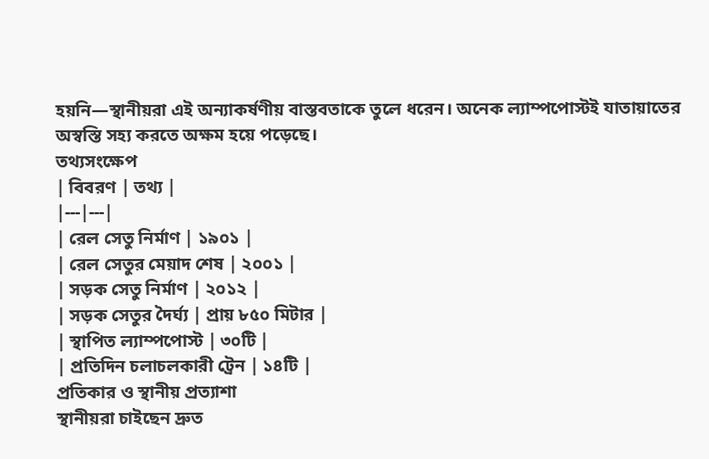হয়নি—স্থানীয়রা এই অন্যাকর্ষণীয় বাস্তবতাকে তুলে ধরেন। অনেক ল্যাম্পপোস্টই যাতায়াতের অস্বস্তি সহ্য করতে অক্ষম হয়ে পড়েছে।
তথ্যসংক্ষেপ
| বিবরণ | তথ্য |
|---|---|
| রেল সেতু নির্মাণ | ১৯০১ |
| রেল সেতুর মেয়াদ শেষ | ২০০১ |
| সড়ক সেতু নির্মাণ | ২০১২ |
| সড়ক সেতুর দৈর্ঘ্য | প্রায় ৮৫০ মিটার |
| স্থাপিত ল্যাম্পপোস্ট | ৩০টি |
| প্রতিদিন চলাচলকারী ট্রেন | ১৪টি |
প্রতিকার ও স্থানীয় প্রত্যাশা
স্থানীয়রা চাইছেন দ্রুত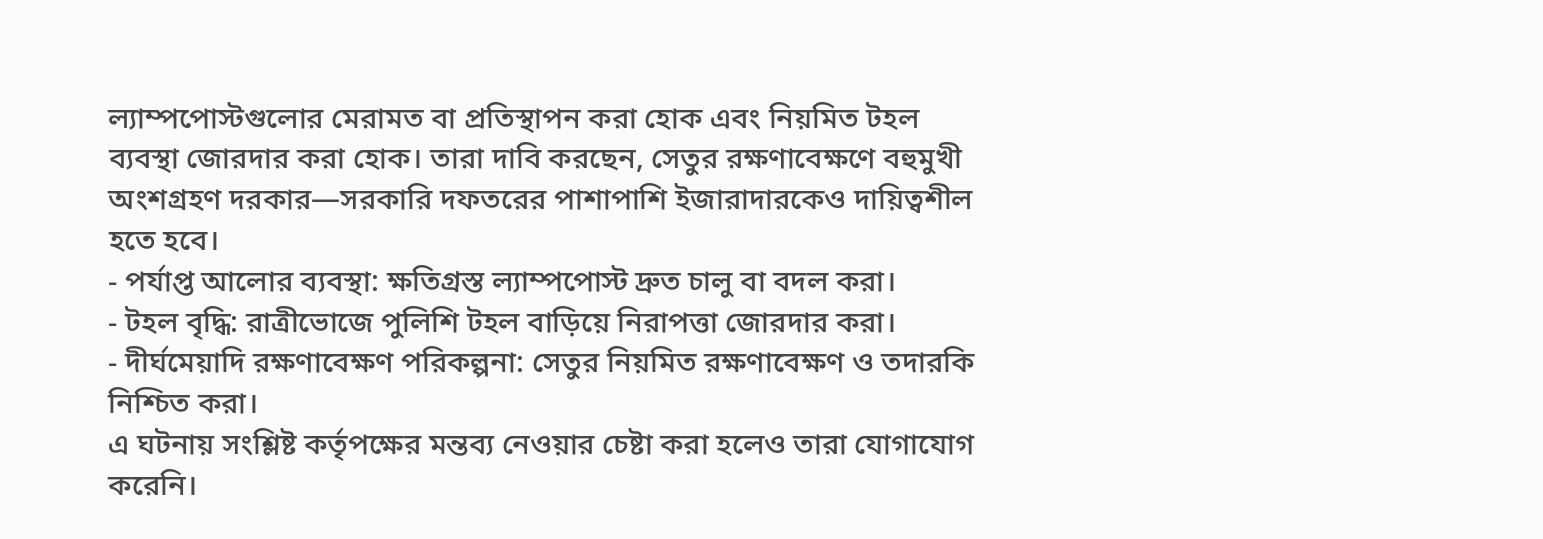ল্যাম্পপোস্টগুলোর মেরামত বা প্রতিস্থাপন করা হোক এবং নিয়মিত টহল ব্যবস্থা জোরদার করা হোক। তারা দাবি করছেন, সেতুর রক্ষণাবেক্ষণে বহুমুখী অংশগ্রহণ দরকার—সরকারি দফতরের পাশাপাশি ইজারাদারকেও দায়িত্বশীল হতে হবে।
- পর্যাপ্ত আলোর ব্যবস্থা: ক্ষতিগ্রস্ত ল্যাম্পপোস্ট দ্রুত চালু বা বদল করা।
- টহল বৃদ্ধি: রাত্রীভোজে পুলিশি টহল বাড়িয়ে নিরাপত্তা জোরদার করা।
- দীর্ঘমেয়াদি রক্ষণাবেক্ষণ পরিকল্পনা: সেতুর নিয়মিত রক্ষণাবেক্ষণ ও তদারকি নিশ্চিত করা।
এ ঘটনায় সংশ্লিষ্ট কর্তৃপক্ষের মন্তব্য নেওয়ার চেষ্টা করা হলেও তারা যোগাযোগ করেনি।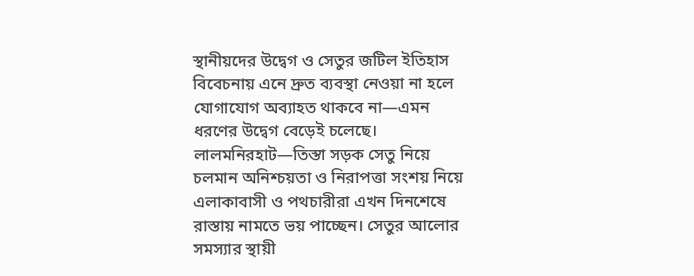স্থানীয়দের উদ্বেগ ও সেতুর জটিল ইতিহাস বিবেচনায় এনে দ্রুত ব্যবস্থা নেওয়া না হলে যোগাযোগ অব্যাহত থাকবে না—এমন ধরণের উদ্বেগ বেড়েই চলেছে।
লালমনিরহাট—তিস্তা সড়ক সেতু নিয়ে চলমান অনিশ্চয়তা ও নিরাপত্তা সংশয় নিয়ে এলাকাবাসী ও পথচারীরা এখন দিনশেষে রাস্তায় নামতে ভয় পাচ্ছেন। সেতুর আলোর সমস্যার স্থায়ী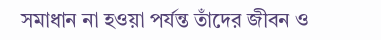সমাধান না হওয়া পর্যন্ত তাঁদের জীবন ও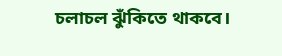চলাচল ঝুঁকিতে থাকবে।